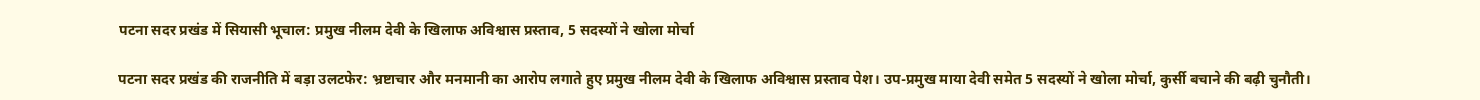पटना सदर प्रखंड में सियासी भूचाल: प्रमुख नीलम देवी के खिलाफ अविश्वास प्रस्ताव, 5 सदस्यों ने खोला मोर्चा

पटना सदर प्रखंड की राजनीति में बड़ा उलटफेर: भ्रष्टाचार और मनमानी का आरोप लगाते हुए प्रमुख नीलम देवी के खिलाफ अविश्वास प्रस्ताव पेश। उप-प्रमुख माया देवी समेत 5 सदस्यों ने खोला मोर्चा, कुर्सी बचाने की बढ़ी चुनौती।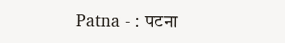Patna - : पटना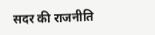सदर की राजनीति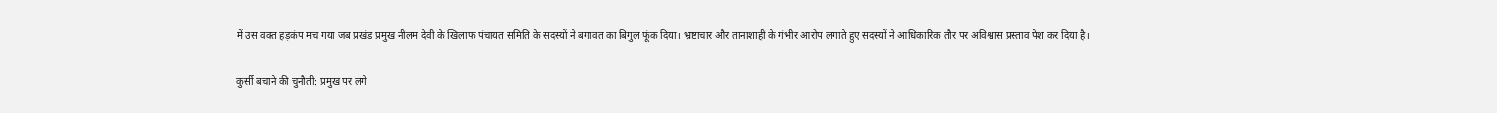में उस वक्त हड़कंप मच गया जब प्रखंड प्रमुख नीलम देवी के खिलाफ पंचायत समिति के सदस्यों ने बगावत का बिगुल फूंक दिया। भ्रष्टाचार और तानाशाही के गंभीर आरोप लगाते हुए सदस्यों ने आधिकारिक तौर पर अविश्वास प्रस्ताव पेश कर दिया है।

कुर्सी बचाने की चुनौती: प्रमुख पर लगे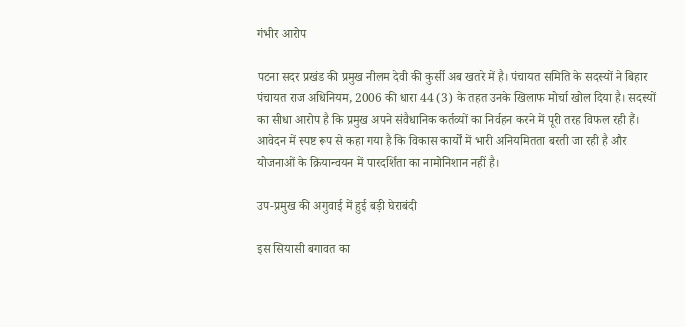गंभीर आरोप

पटना सदर प्रखंड की प्रमुख नीलम देवी की कुर्सी अब खतरे में है। पंचायत समिति के सदस्यों ने बिहार पंचायत राज अधिनियम, 2006 की धारा 44 (3) के तहत उनके खिलाफ मोर्चा खोल दिया है। सदस्यों का सीधा आरोप है कि प्रमुख अपने संवैधानिक कर्तव्यों का निर्वहन करने में पूरी तरह विफल रही हैं। आवेदन में स्पष्ट रूप से कहा गया है कि विकास कार्यों में भारी अनियमितता बरती जा रही है और योजनाओं के क्रियान्वयन में पारदर्शिता का नामोनिशान नहीं है।

उप-प्रमुख की अगुवाई में हुई बड़ी घेराबंदी

इस सियासी बगावत का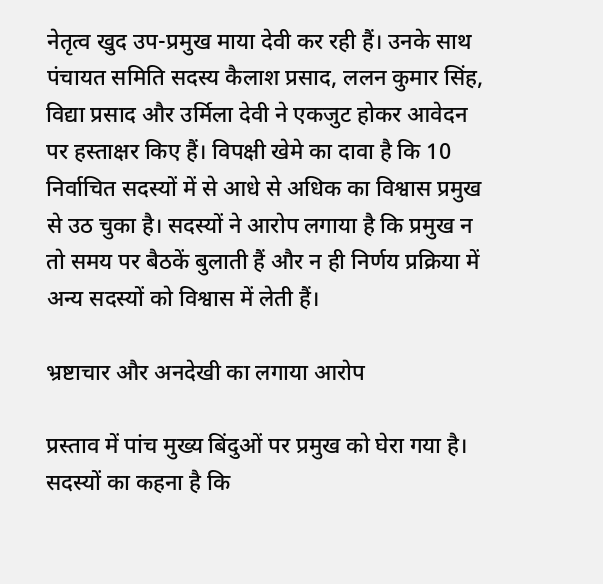नेतृत्व खुद उप-प्रमुख माया देवी कर रही हैं। उनके साथ पंचायत समिति सदस्य कैलाश प्रसाद, ललन कुमार सिंह, विद्या प्रसाद और उर्मिला देवी ने एकजुट होकर आवेदन पर हस्ताक्षर किए हैं। विपक्षी खेमे का दावा है कि 10 निर्वाचित सदस्यों में से आधे से अधिक का विश्वास प्रमुख से उठ चुका है। सदस्यों ने आरोप लगाया है कि प्रमुख न तो समय पर बैठकें बुलाती हैं और न ही निर्णय प्रक्रिया में अन्य सदस्यों को विश्वास में लेती हैं।

भ्रष्टाचार और अनदेखी का लगाया आरोप

प्रस्ताव में पांच मुख्य बिंदुओं पर प्रमुख को घेरा गया है। सदस्यों का कहना है कि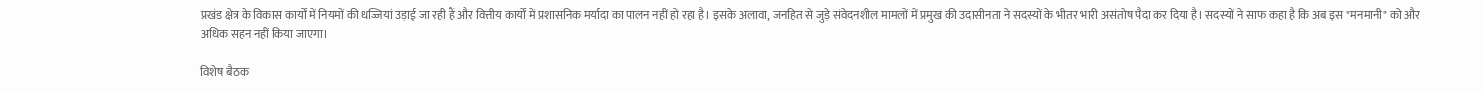प्रखंड क्षेत्र के विकास कार्यों में नियमों की धज्जियां उड़ाई जा रही हैं और वित्तीय कार्यों में प्रशासनिक मर्यादा का पालन नहीं हो रहा है। इसके अलावा, जनहित से जुड़े संवेदनशील मामलों में प्रमुख की उदासीनता ने सदस्यों के भीतर भारी असंतोष पैदा कर दिया है। सदस्यों ने साफ कहा है कि अब इस "मनमानी" को और अधिक सहन नहीं किया जाएगा।

विशेष बैठक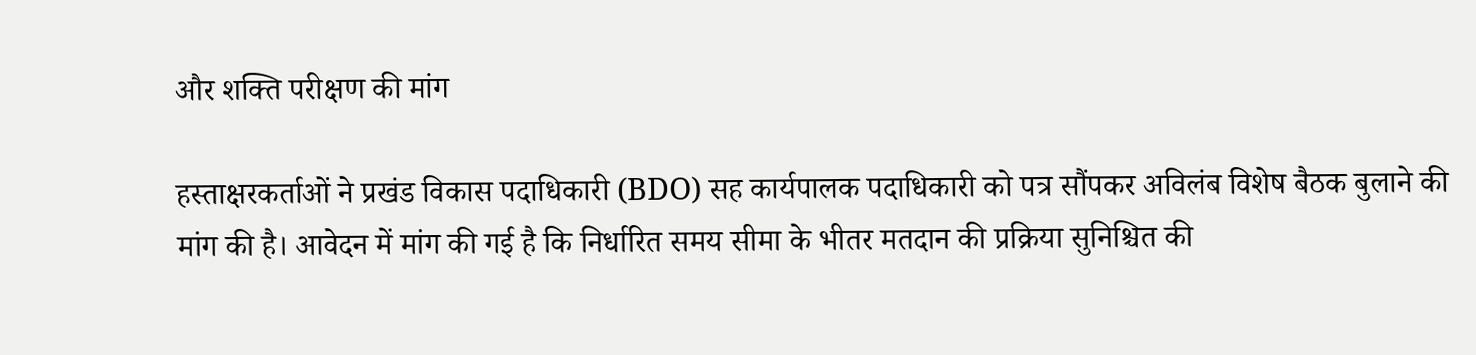और शक्ति परीक्षण की मांग

हस्ताक्षरकर्ताओं ने प्रखंड विकास पदाधिकारी (BDO) सह कार्यपालक पदाधिकारी को पत्र सौंपकर अविलंब विशेष बैठक बुलाने की मांग की है। आवेदन में मांग की गई है कि निर्धारित समय सीमा के भीतर मतदान की प्रक्रिया सुनिश्चित की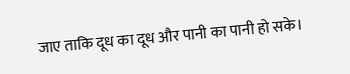जाए ताकि दूध का दूध और पानी का पानी हो सके।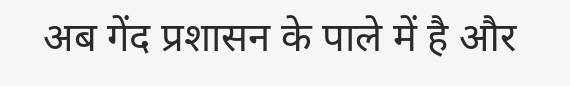अब गेंद प्रशासन के पाले में है और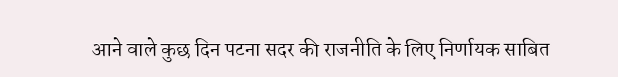आने वाले कुछ दिन पटना सदर की राजनीति के लिए निर्णायक साबित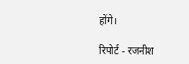होंगे।

रिपोर्ट - रजनीश